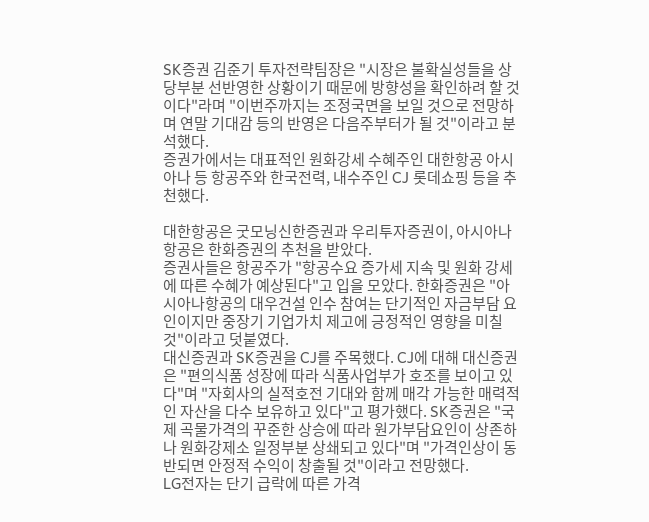SK증권 김준기 투자전략팀장은 "시장은 불확실성들을 상당부분 선반영한 상황이기 때문에 방향성을 확인하려 할 것이다"라며 "이번주까지는 조정국면을 보일 것으로 전망하며 연말 기대감 등의 반영은 다음주부터가 될 것"이라고 분석했다.
증권가에서는 대표적인 원화강세 수혜주인 대한항공 아시아나 등 항공주와 한국전력, 내수주인 CJ 롯데쇼핑 등을 추천했다.

대한항공은 굿모닝신한증권과 우리투자증권이, 아시아나항공은 한화증권의 추천을 받았다.
증권사들은 항공주가 "항공수요 증가세 지속 및 원화 강세에 따른 수혜가 예상된다"고 입을 모았다. 한화증권은 "아시아나항공의 대우건설 인수 참여는 단기적인 자금부담 요인이지만 중장기 기업가치 제고에 긍정적인 영향을 미칠 것"이라고 덧붙였다.
대신증권과 SK증권을 CJ를 주목했다. CJ에 대해 대신증권은 "편의식품 성장에 따라 식품사업부가 호조를 보이고 있다"며 "자회사의 실적호전 기대와 함께 매각 가능한 매력적인 자산을 다수 보유하고 있다"고 평가했다. SK증권은 "국제 곡물가격의 꾸준한 상승에 따라 원가부담요인이 상존하나 원화강제소 일정부분 상쇄되고 있다"며 "가격인상이 동반되면 안정적 수익이 창출될 것"이라고 전망했다.
LG전자는 단기 급락에 따른 가격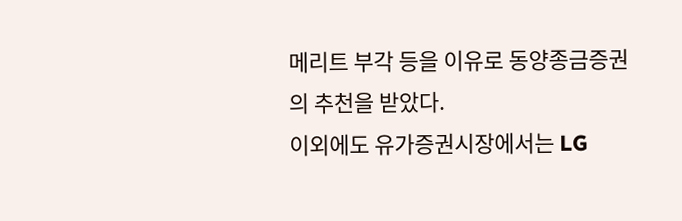메리트 부각 등을 이유로 동양종금증권의 추천을 받았다.
이외에도 유가증권시장에서는 LG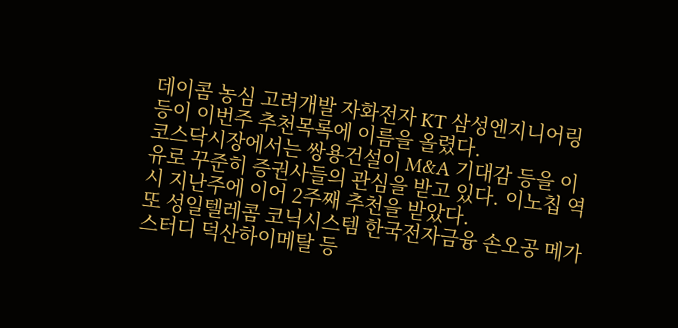데이콤 농심 고려개발 자화전자 KT 삼성엔지니어링 등이 이번주 추천목록에 이름을 올렸다.
코스닥시장에서는 쌍용건설이 M&A 기대감 등을 이유로 꾸준히 증권사들의 관심을 받고 있다. 이노칩 역시 지난주에 이어 2주째 추천을 받았다.
또 성일텔레콤 코닉시스템 한국전자금융 손오공 메가스터디 덕산하이메탈 등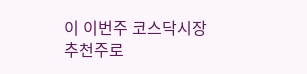이 이번주 코스닥시장 추천주로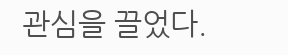관심을 끌었다.